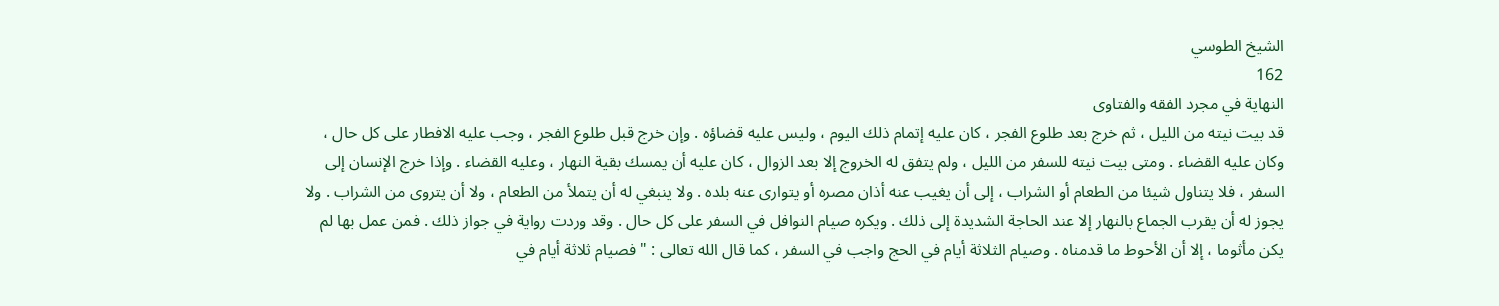الشيخ الطوسي
162
النهاية في مجرد الفقه والفتاوى
قد بيت نيته من الليل ، ثم خرج بعد طلوع الفجر ، كان عليه إتمام ذلك اليوم ، وليس عليه قضاؤه . وإن خرج قبل طلوع الفجر ، وجب عليه الافطار على كل حال ، وكان عليه القضاء . ومتى بيت نيته للسفر من الليل ، ولم يتفق له الخروج إلا بعد الزوال ، كان عليه أن يمسك بقية النهار ، وعليه القضاء . وإذا خرج الإنسان إلى السفر ، فلا يتناول شيئا من الطعام أو الشراب ، إلى أن يغيب عنه أذان مصره أو يتوارى عنه بلده . ولا ينبغي له أن يتملأ من الطعام ، ولا أن يتروى من الشراب . ولا يجوز له أن يقرب الجماع بالنهار إلا عند الحاجة الشديدة إلى ذلك . ويكره صيام النوافل في السفر على كل حال . وقد وردت رواية في جواز ذلك . فمن عمل بها لم يكن مأثوما ، إلا أن الأحوط ما قدمناه . وصيام الثلاثة أيام في الحج واجب في السفر ، كما قال الله تعالى : " فصيام ثلاثة أيام في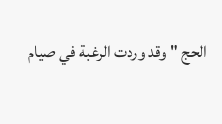الحج " وقد وردت الرغبة في صيام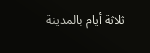ثلاثة أيام بالمدينة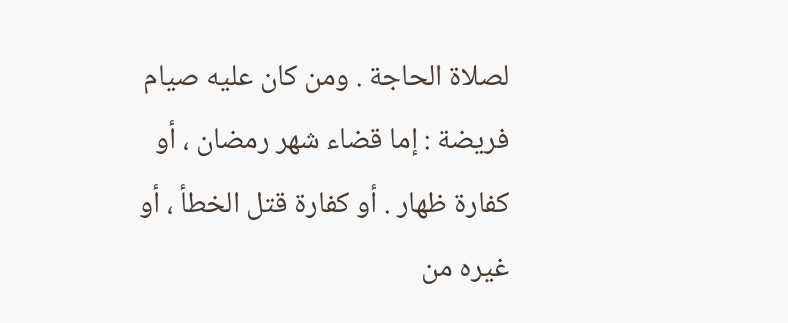لصلاة الحاجة . ومن كان عليه صيام فريضة : إما قضاء شهر رمضان ، أو كفارة ظهار . أو كفارة قتل الخطأ ، أو غيره من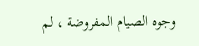وجوه الصيام المفروضة ، لم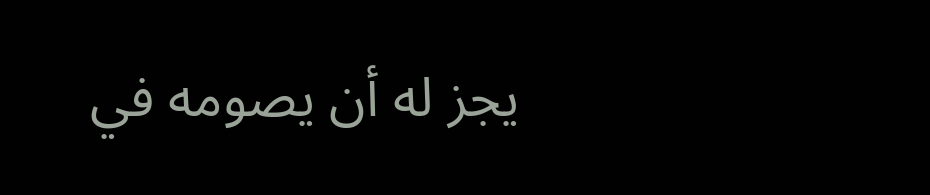يجز له أن يصومه في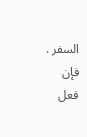السفر . فإن فعل